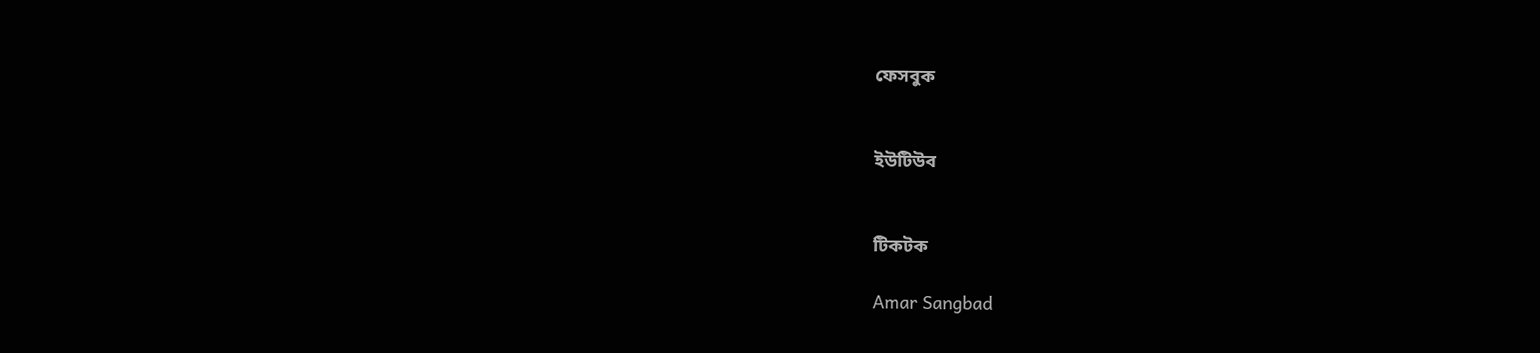ফেসবুক


ইউটিউব


টিকটক

Amar Sangbad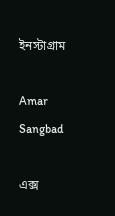ইনস্টাগ্রাম

Amar Sangbad

এক্স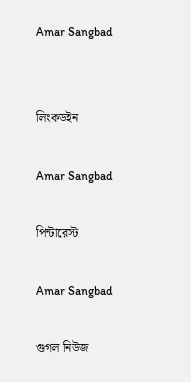Amar Sangbad


লিংকডইন

Amar Sangbad

পিন্টারেস্ট

Amar Sangbad

গুগল নিউজ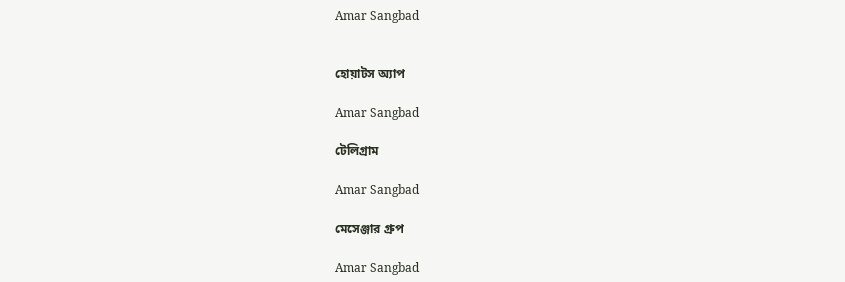Amar Sangbad


হোয়াটস অ্যাপ

Amar Sangbad

টেলিগ্রাম

Amar Sangbad

মেসেঞ্জার গ্রুপ

Amar Sangbad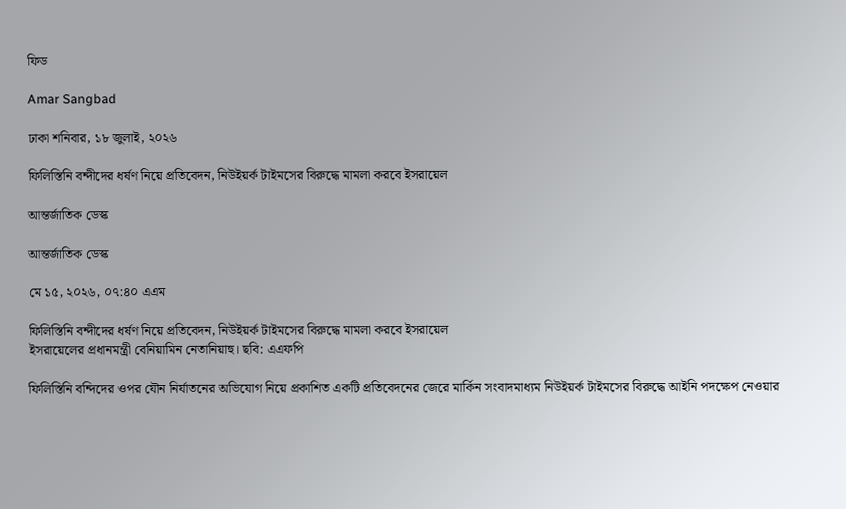ফিড

Amar Sangbad

ঢাকা শনিবার, ১৮ জুলাই, ২০২৬

ফিলিস্তিনি বন্দীদের ধর্ষণ নিয়ে প্রতিবেদন, নিউইয়র্ক টাইমসের বিরুদ্ধে মামলা করবে ইসরায়েল

আন্তর্জাতিক ডেস্ক

আন্তর্জাতিক ডেস্ক

মে ১৫, ২০২৬, ০৭:৪০ এএম

ফিলিস্তিনি বন্দীদের ধর্ষণ নিয়ে প্রতিবেদন, নিউইয়র্ক টাইমসের বিরুদ্ধে মামলা করবে ইসরায়েল
ইসরায়েলের প্রধানমন্ত্রী বেনিয়ামিন নেতানিয়াহু। ছবি: এএফপি

ফিলিস্তিনি বন্দিদের ওপর যৌন নির্যাতনের অভিযোগ নিয়ে প্রকাশিত একটি প্রতিবেদনের জেরে মার্কিন সংবাদমাধ্যম নিউইয়র্ক টাইমসের বিরুদ্ধে আইনি পদক্ষেপ নেওয়ার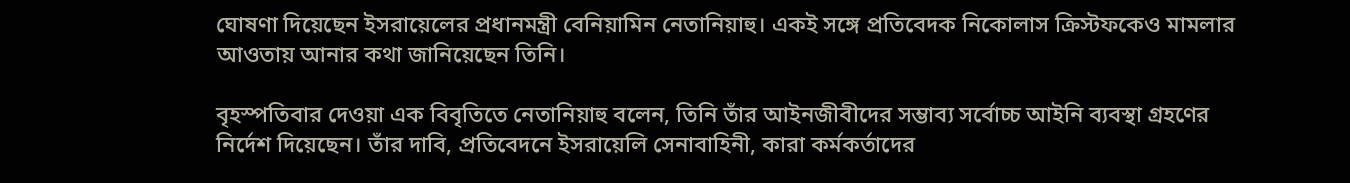ঘোষণা দিয়েছেন ইসরায়েলের প্রধানমন্ত্রী বেনিয়ামিন নেতানিয়াহু। একই সঙ্গে প্রতিবেদক নিকোলাস ক্রিস্টফকেও মামলার আওতায় আনার কথা জানিয়েছেন তিনি।

বৃহস্পতিবার দেওয়া এক বিবৃতিতে নেতানিয়াহু বলেন, তিনি তাঁর আইনজীবীদের সম্ভাব্য সর্বোচ্চ আইনি ব্যবস্থা গ্রহণের নির্দেশ দিয়েছেন। তাঁর দাবি, প্রতিবেদনে ইসরায়েলি সেনাবাহিনী, কারা কর্মকর্তাদের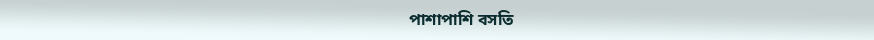পাশাপাশি বসতি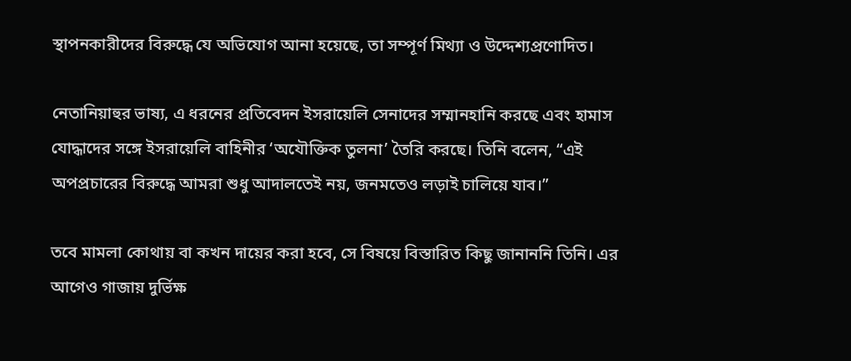স্থাপনকারীদের বিরুদ্ধে যে অভিযোগ আনা হয়েছে, তা সম্পূর্ণ মিথ্যা ও উদ্দেশ্যপ্রণোদিত।

নেতানিয়াহুর ভাষ্য, এ ধরনের প্রতিবেদন ইসরায়েলি সেনাদের সম্মানহানি করছে এবং হামাস যোদ্ধাদের সঙ্গে ইসরায়েলি বাহিনীর ‘অযৌক্তিক তুলনা’ তৈরি করছে। তিনি বলেন, “এই অপপ্রচারের বিরুদ্ধে আমরা শুধু আদালতেই নয়, জনমতেও লড়াই চালিয়ে যাব।”

তবে মামলা কোথায় বা কখন দায়ের করা হবে, সে বিষয়ে বিস্তারিত কিছু জানাননি তিনি। এর আগেও গাজায় দুর্ভিক্ষ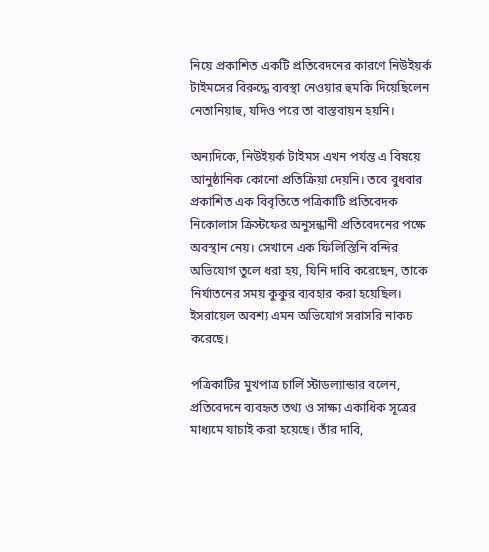নিয়ে প্রকাশিত একটি প্রতিবেদনের কারণে নিউইয়র্ক টাইমসের বিরুদ্ধে ব্যবস্থা নেওয়ার হুমকি দিয়েছিলেন নেতানিয়াহু, যদিও পরে তা বাস্তবায়ন হয়নি।

অন্যদিকে, নিউইয়র্ক টাইমস এখন পর্যন্ত এ বিষয়ে আনুষ্ঠানিক কোনো প্রতিক্রিয়া দেয়নি। তবে বুধবার প্রকাশিত এক বিবৃতিতে পত্রিকাটি প্রতিবেদক নিকোলাস ক্রিস্টফের অনুসন্ধানী প্রতিবেদনের পক্ষে অবস্থান নেয়। সেখানে এক ফিলিস্তিনি বন্দির অভিযোগ তুলে ধরা হয়, যিনি দাবি করেছেন, তাকে নির্যাতনের সময় কুকুর ব্যবহার করা হয়েছিল। ইসরায়েল অবশ্য এমন অভিযোগ সরাসরি নাকচ করেছে।

পত্রিকাটির মুখপাত্র চার্লি স্টাডল্যান্ডার বলেন, প্রতিবেদনে ব্যবহৃত তথ্য ও সাক্ষ্য একাধিক সূত্রের মাধ্যমে যাচাই করা হয়েছে। তাঁর দাবি,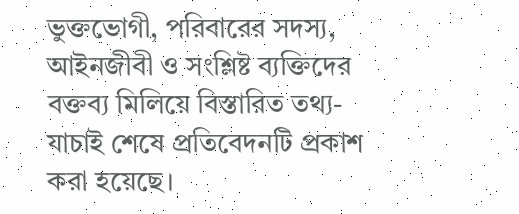ভুক্তভোগী, পরিবারের সদস্য, আইনজীবী ও সংশ্লিষ্ট ব্যক্তিদের বক্তব্য মিলিয়ে বিস্তারিত তথ্য-যাচাই শেষে প্রতিবেদনটি প্রকাশ করা হয়েছে।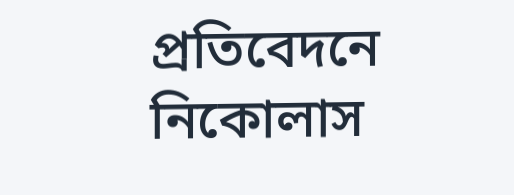প্রতিবেদনে নিকোলাস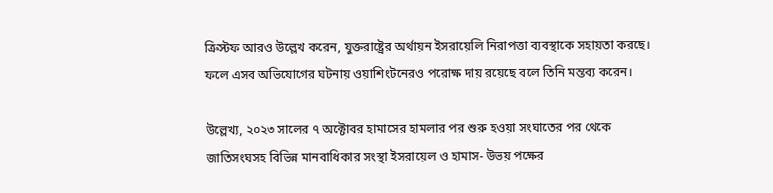ক্রিস্টফ আরও উল্লেখ করেন, যুক্তরাষ্ট্রের অর্থায়ন ইসরায়েলি নিরাপত্তা ব্যবস্থাকে সহায়তা করছে। ফলে এসব অভিযোগের ঘটনায় ওয়াশিংটনেরও পরোক্ষ দায় রয়েছে বলে তিনি মন্তব্য করেন।

উল্লেখ্য, ২০২৩ সালের ৭ অক্টোবর হামাসের হামলার পর শুরু হওয়া সংঘাতের পর থেকে জাতিসংঘসহ বিভিন্ন মানবাধিকার সংস্থা ইসরায়েল ও হামাস- উভয় পক্ষের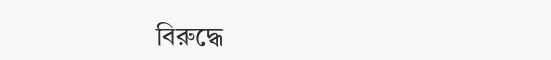বিরুদ্ধে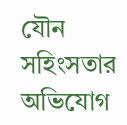যৌন সহিংসতার অভিযোগ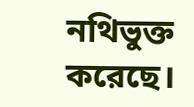নথিভুক্ত করেছে।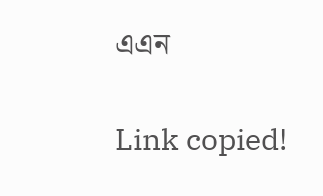এএন

Link copied!